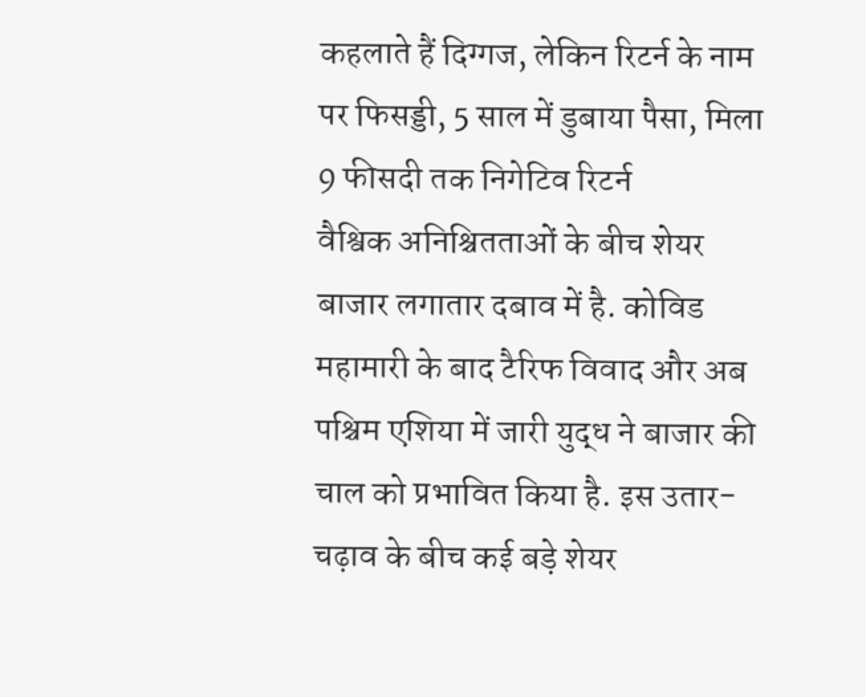कहलाते हैं दिग्गज, लेकिन रिटर्न के नाम पर फिसड्डी, 5 साल में डुबाया पैसा, मिला 9 फीसदी तक निगेटिव रिटर्न
वैश्विक अनिश्चितताओं के बीच शेयर बाजार लगातार दबाव में है. कोविड महामारी के बाद टैरिफ विवाद और अब पश्चिम एशिया में जारी युद्ध ने बाजार की चाल को प्रभावित किया है. इस उतार-चढ़ाव के बीच कई बड़े शेयर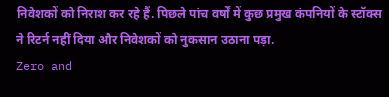निवेशकों को निराश कर रहे हैं. पिछले पांच वर्षों में कुछ प्रमुख कंपनियों के स्टॉक्स ने रिटर्न नहीं दिया और निवेशकों को नुकसान उठाना पड़ा.
Zero and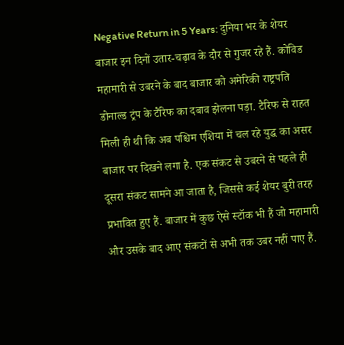Negative Return in 5 Years: दुनिया भर के शेयर बाजार इन दिनों उतार-चढ़ाव के दौर से गुजर रहे हैं. कोविड महामारी से उबरने के बाद बाजार को अमेरिकी राष्ट्रपति डोनाल्ड ट्रंप के टैरिफ का दबाव झेलना पड़ा. टैरिफ से राहत मिली ही थी कि अब पश्चिम एशिया में चल रहे युद्ध का असर बाजार पर दिखने लगा है. एक संकट से उबरने से पहले ही दूसरा संकट सामने आ जाता है, जिससे कई शेयर बुरी तरह प्रभावित हुए हैं. बाजार में कुछ ऐसे स्टॉक भी हैं जो महामारी और उसके बाद आए संकटों से अभी तक उबर नहीं पाए हैं.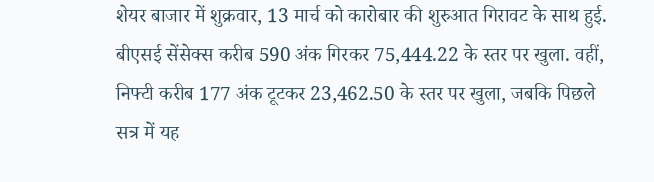शेयर बाजार में शुक्रवार, 13 मार्च को कारोबार की शुरुआत गिरावट के साथ हुई. बीएसई सेंसेक्स करीब 590 अंक गिरकर 75,444.22 के स्तर पर खुला. वहीं, निफ्टी करीब 177 अंक टूटकर 23,462.50 के स्तर पर खुला, जबकि पिछले सत्र में यह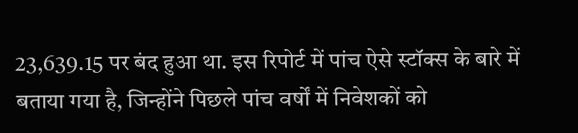23,639.15 पर बंद हुआ था. इस रिपोर्ट में पांच ऐसे स्टॉक्स के बारे में बताया गया है, जिन्होंने पिछले पांच वर्षों में निवेशकों को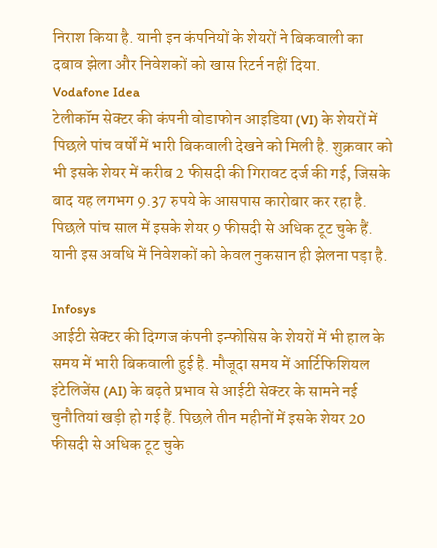निराश किया है. यानी इन कंपनियों के शेयरों ने बिकवाली का दबाव झेला और निवेशकों को खास रिटर्न नहीं दिया.
Vodafone Idea
टेलीकॉम सेक्टर की कंपनी वोडाफोन आइडिया (VI) के शेयरों में पिछले पांच वर्षों में भारी बिकवाली देखने को मिली है. शुक्रवार को भी इसके शेयर में करीब 2 फीसदी की गिरावट दर्ज की गई, जिसके बाद यह लगभग 9.37 रुपये के आसपास कारोबार कर रहा है. पिछले पांच साल में इसके शेयर 9 फीसदी से अधिक टूट चुके हैं. यानी इस अवधि में निवेशकों को केवल नुकसान ही झेलना पड़ा है.

Infosys
आईटी सेक्टर की दिग्गज कंपनी इन्फोसिस के शेयरों में भी हाल के समय में भारी बिकवाली हुई है. मौजूदा समय में आर्टिफिशियल इंटेलिजेंस (AI) के बढ़ते प्रभाव से आईटी सेक्टर के सामने नई चुनौतियां खड़ी हो गई हैं. पिछले तीन महीनों में इसके शेयर 20 फीसदी से अधिक टूट चुके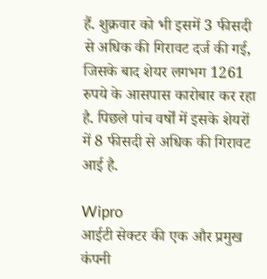हैं. शुक्रवार को भी इसमें 3 फीसदी से अधिक की गिरावट दर्ज की गई, जिसके बाद शेयर लगभग 1261 रुपये के आसपास कारोबार कर रहा है. पिछले पांच वर्षों में इसके शेयरों में 8 फीसदी से अधिक की गिरावट आई है.

Wipro
आईटी सेक्टर की एक और प्रमुख कंपनी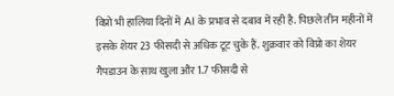विप्रो भी हालिया दिनों में AI के प्रभाव से दबाव में रही है. पिछले तीन महीनों में इसके शेयर 23 फीसदी से अधिक टूट चुके हैं. शुक्रवार को विप्रो का शेयर गैपडाउन के साथ खुला और 1.7 फीसदी से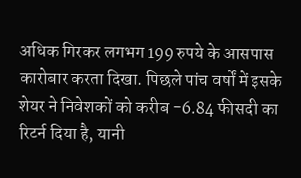अधिक गिरकर लगभग 199 रुपये के आसपास कारोबार करता दिखा. पिछले पांच वर्षों में इसके शेयर ने निवेशकों को करीब -6.84 फीसदी का रिटर्न दिया है, यानी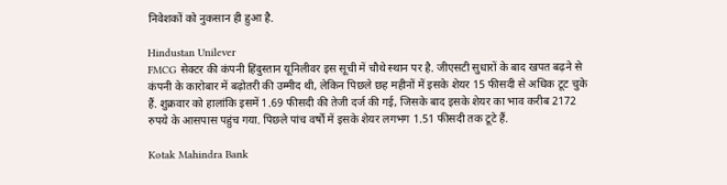निवेशकों को नुकसान ही हुआ है.

Hindustan Unilever
FMCG सेक्टर की कंपनी हिंदुस्तान यूनिलीवर इस सूची में चौथे स्थान पर है. जीएसटी सुधारों के बाद खपत बढ़ने से कंपनी के कारोबार में बढ़ोतरी की उम्मीद थी, लेकिन पिछले छह महीनों में इसके शेयर 15 फीसदी से अधिक टूट चुके हैं. शुक्रवार को हालांकि इसमें 1.69 फीसदी की तेजी दर्ज की गई, जिसके बाद इसके शेयर का भाव करीब 2172 रुपये के आसपास पहुंच गया. पिछले पांच वर्षों में इसके शेयर लगभग 1.51 फीसदी तक टूटे हैं.

Kotak Mahindra Bank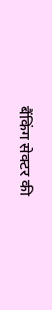बैंकिंग सेक्टर की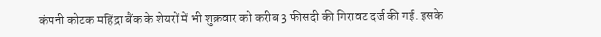कंपनी कोटक महिंद्रा बैंक के शेयरों में भी शुक्रवार को करीब 3 फीसदी की गिरावट दर्ज की गई. इसके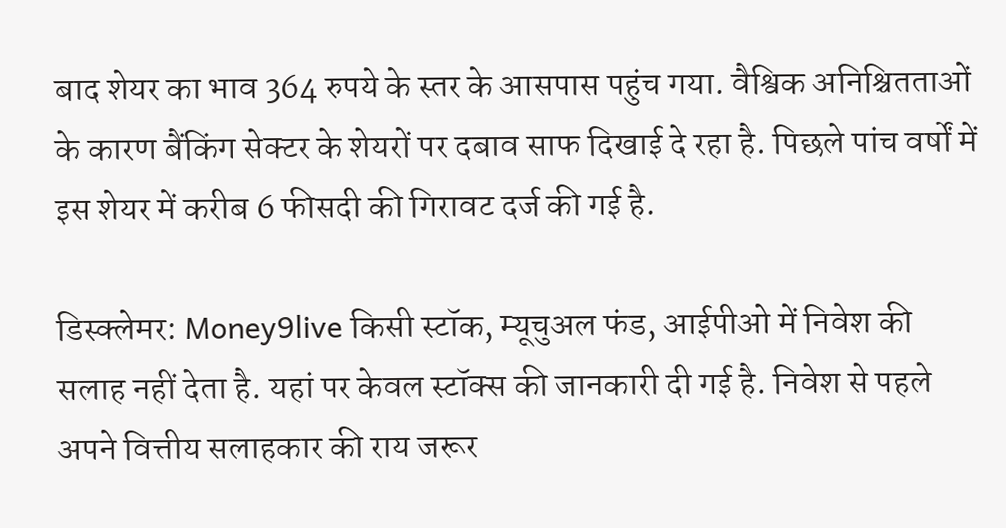बाद शेयर का भाव 364 रुपये के स्तर के आसपास पहुंच गया. वैश्विक अनिश्चितताओं के कारण बैंकिंग सेक्टर के शेयरों पर दबाव साफ दिखाई दे रहा है. पिछले पांच वर्षों में इस शेयर में करीब 6 फीसदी की गिरावट दर्ज की गई है.

डिस्क्लेमर: Money9live किसी स्टॉक, म्यूचुअल फंड, आईपीओ में निवेश की सलाह नहीं देता है. यहां पर केवल स्टॉक्स की जानकारी दी गई है. निवेश से पहले अपने वित्तीय सलाहकार की राय जरूर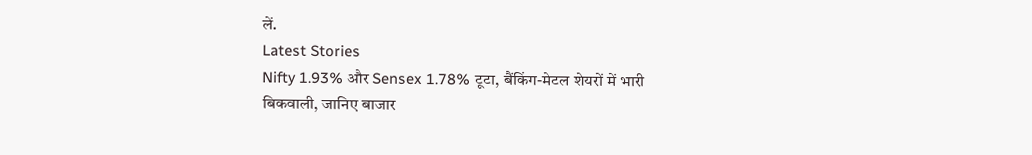लें.
Latest Stories
Nifty 1.93% और Sensex 1.78% टूटा, बैंकिंग-मेटल शेयरों में भारी बिकवाली, जानिए बाजार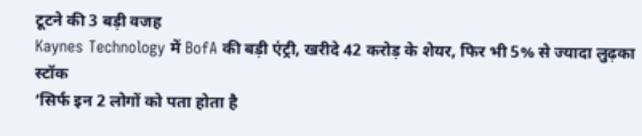टूटने की 3 बड़ी वजह
Kaynes Technology में BofA की बड़ी एंट्री, खरीदे 42 करोड़ के शेयर, फिर भी 5% से ज्यादा लुढ़का स्टॉक
‘सिर्फ इन 2 लोगों को पता होता है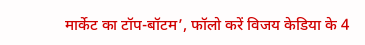मार्केट का टॉप-बॉटम’, फॉलो करें विजय केडिया के 4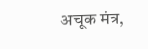अचूक मंत्र,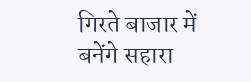गिरते बाजार में बनेंगे सहारा